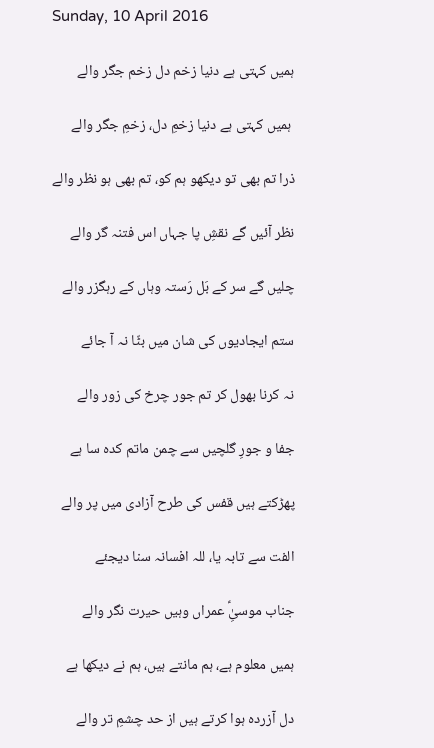Sunday, 10 April 2016

ہمیں کہتی ہے دنیا زخم دل زخم جگر والے

 ہمیں کہتی ہے دنیا زخمِ دل، زخمِ جگر والے

ذرا تم بھی تو دیکھو ہم کو، تم بھی ہو نظر والے

نظر آئیں گے نقشِ پا جہاں اس فتنہ گر والے

چلیں گے سر کے بَل رَستہ وہاں کے رہگزر والے

ستم ایجادیوں کی شان میں بٹّا نہ آ جائے

نہ کرنا بھول کر تم جور چرخ کی زور والے

جفا و جورِ گلچیں سے چمن ماتم کدہ سا ہے

پھڑکتے ہیں قفس کی طرح آزادی میں پر والے

الفت سے تابہ یا، للہ افسانہ سنا دیجئے

جناب موسیِٰؑ عمراں وہیں حیرت نگر والے

ہمیں معلوم ہے، ہم مانتے ہیں، ہم نے دیکھا ہے

دل آزردہ ہوا کرتے ہیں از حد چشمِ تر والے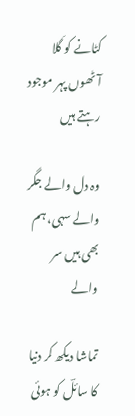کٹانے کو گَلا آٹھوں پہر موجود رہتے ہیں

وہ دل والے جگر والے سہی، ہم بھی ہیں سر والے

تماشا دیکھ کر دنیا کا سائلؔ کو ہوئی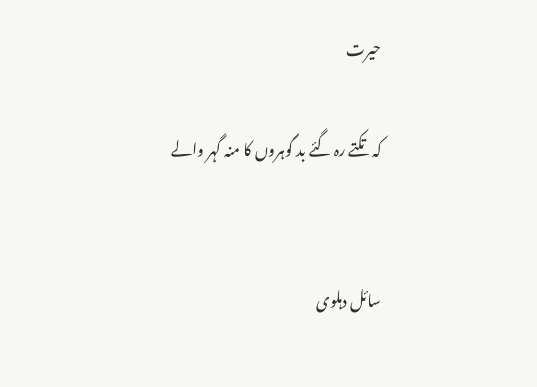حیرت

کہ تکتے رہ گئے بد گوہروں کا منہ گہر والے


سائل دہلوی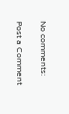No comments:

Post a Comment